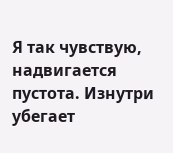Я так чувствую, надвигается пустота. Изнутри убегает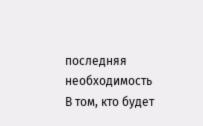последняя необходимость В том, кто будет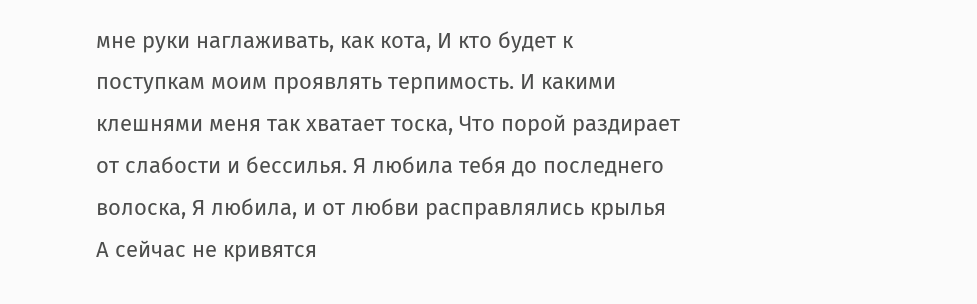мне руки наглаживать, как кота, И кто будет к поступкам моим проявлять терпимость. И какими клешнями меня так хватает тоска, Что порой раздирает от слабости и бессилья. Я любила тебя до последнего волоска, Я любила, и от любви расправлялись крылья А сейчас не кривятся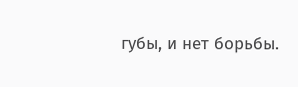губы, и нет борьбы.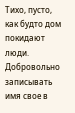Тихо, пусто, как будто дом покидают люди. Добровольно записывать имя свое в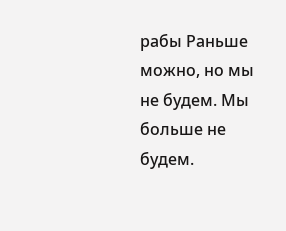рабы Раньше можно, но мы не будем. Мы больше не будем.